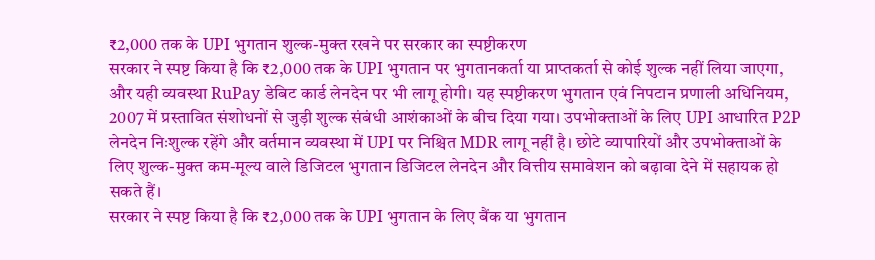₹2,000 तक के UPI भुगतान शुल्क-मुक्त रखने पर सरकार का स्पष्टीकरण
सरकार ने स्पष्ट किया है कि ₹2,000 तक के UPI भुगतान पर भुगतानकर्ता या प्राप्तकर्ता से कोई शुल्क नहीं लिया जाएगा, और यही व्यवस्था RuPay डेबिट कार्ड लेनदेन पर भी लागू होगी। यह स्पष्टीकरण भुगतान एवं निपटान प्रणाली अधिनियम, 2007 में प्रस्तावित संशोधनों से जुड़ी शुल्क संबंधी आशंकाओं के बीच दिया गया। उपभोक्ताओं के लिए UPI आधारित P2P लेनदेन निःशुल्क रहेंगे और वर्तमान व्यवस्था में UPI पर निश्चित MDR लागू नहीं है। छोटे व्यापारियों और उपभोक्ताओं के लिए शुल्क-मुक्त कम-मूल्य वाले डिजिटल भुगतान डिजिटल लेनदेन और वित्तीय समावेशन को बढ़ावा देने में सहायक हो सकते हैं।
सरकार ने स्पष्ट किया है कि ₹2,000 तक के UPI भुगतान के लिए बैंक या भुगतान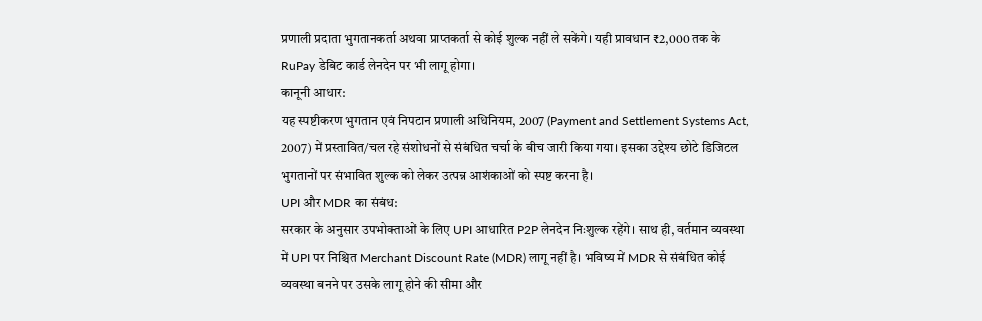प्रणाली प्रदाता भुगतानकर्ता अथवा प्राप्तकर्ता से कोई शुल्क नहीं ले सकेंगे। यही प्रावधान ₹2,000 तक के RuPay डेबिट कार्ड लेनदेन पर भी लागू होगा।
कानूनी आधार:
यह स्पष्टीकरण भुगतान एवं निपटान प्रणाली अधिनियम, 2007 (Payment and Settlement Systems Act, 2007) में प्रस्तावित/चल रहे संशोधनों से संबंधित चर्चा के बीच जारी किया गया। इसका उद्देश्य छोटे डिजिटल भुगतानों पर संभावित शुल्क को लेकर उत्पन्न आशंकाओं को स्पष्ट करना है।
UPI और MDR का संबंध:
सरकार के अनुसार उपभोक्ताओं के लिए UPI आधारित P2P लेनदेन निःशुल्क रहेंगे। साथ ही, वर्तमान व्यवस्था में UPI पर निश्चित Merchant Discount Rate (MDR) लागू नहीं है। भविष्य में MDR से संबंधित कोई व्यवस्था बनने पर उसके लागू होने की सीमा और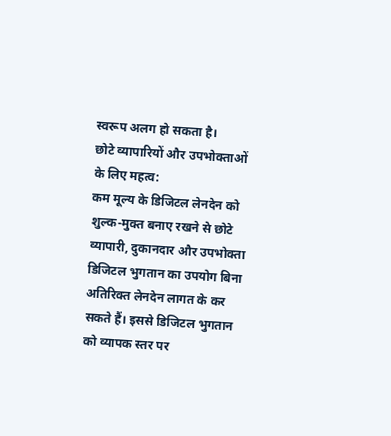स्वरूप अलग हो सकता है।
छोटे व्यापारियों और उपभोक्ताओं के लिए महत्व:
कम मूल्य के डिजिटल लेनदेन को शुल्क-मुक्त बनाए रखने से छोटे व्यापारी, दुकानदार और उपभोक्ता डिजिटल भुगतान का उपयोग बिना अतिरिक्त लेनदेन लागत के कर सकते हैं। इससे डिजिटल भुगतान को व्यापक स्तर पर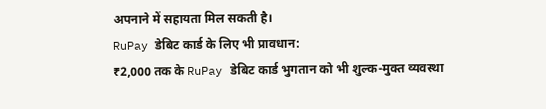अपनाने में सहायता मिल सकती है।
RuPay डेबिट कार्ड के लिए भी प्रावधान:
₹2,000 तक के RuPay डेबिट कार्ड भुगतान को भी शुल्क-मुक्त व्यवस्था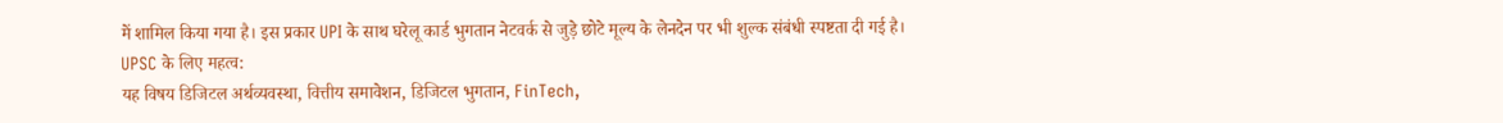में शामिल किया गया है। इस प्रकार UPI के साथ घरेलू कार्ड भुगतान नेटवर्क से जुड़े छोटे मूल्य के लेनदेन पर भी शुल्क संबंधी स्पष्टता दी गई है।
UPSC के लिए महत्व:
यह विषय डिजिटल अर्थव्यवस्था, वित्तीय समावेशन, डिजिटल भुगतान, FinTech,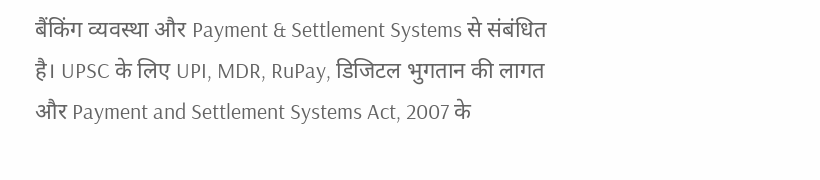बैंकिंग व्यवस्था और Payment & Settlement Systems से संबंधित है। UPSC के लिए UPI, MDR, RuPay, डिजिटल भुगतान की लागत और Payment and Settlement Systems Act, 2007 के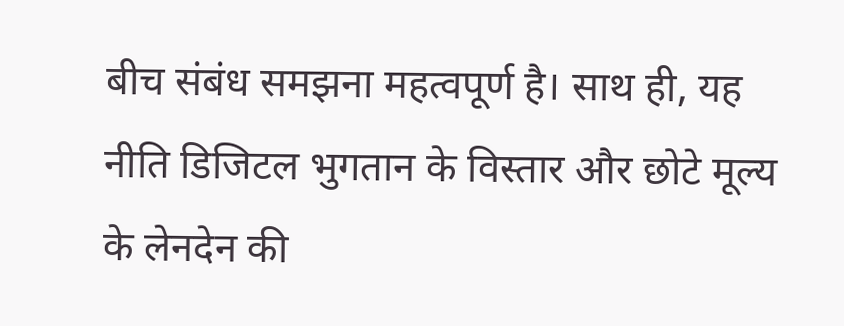बीच संबंध समझना महत्वपूर्ण है। साथ ही, यह नीति डिजिटल भुगतान के विस्तार और छोटे मूल्य के लेनदेन की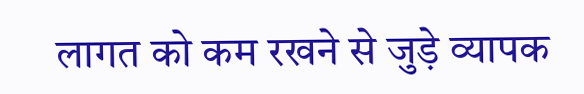लागत को कम रखने से जुड़े व्यापक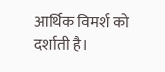आर्थिक विमर्श को दर्शाती है।